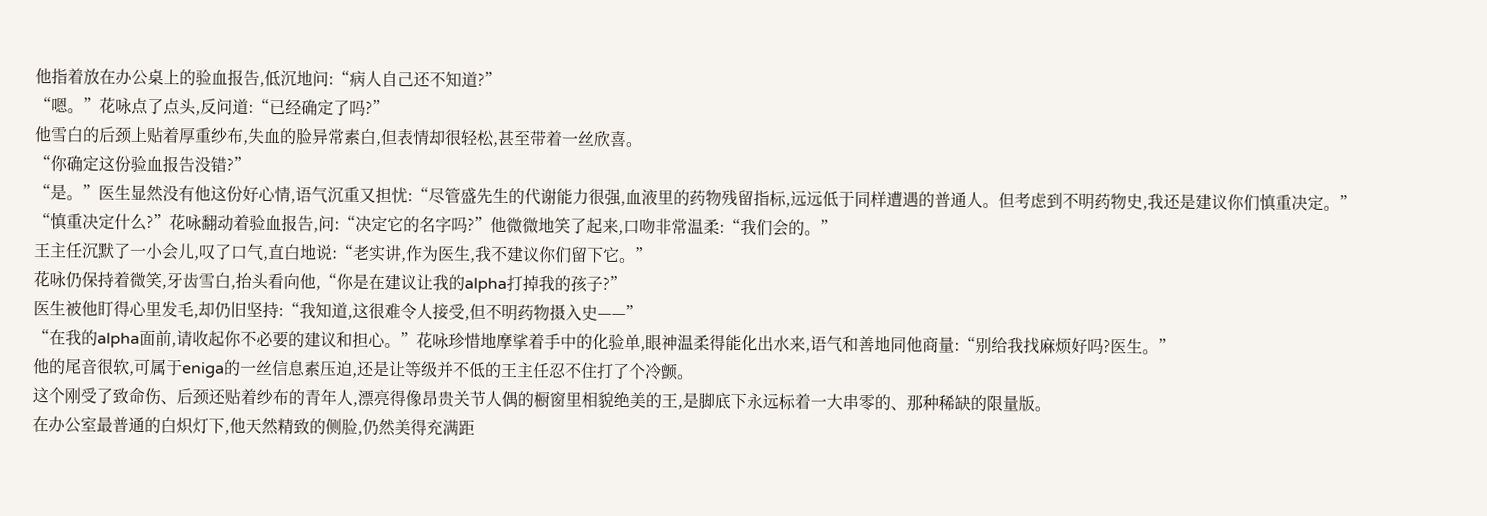他指着放在办公桌上的验血报告,低沉地问:“病人自己还不知道?”
“嗯。”花咏点了点头,反问道:“已经确定了吗?”
他雪白的后颈上贴着厚重纱布,失血的脸异常素白,但表情却很轻松,甚至带着一丝欣喜。
“你确定这份验血报告没错?”
“是。”医生显然没有他这份好心情,语气沉重又担忧:“尽管盛先生的代谢能力很强,血液里的药物残留指标,远远低于同样遭遇的普通人。但考虑到不明药物史,我还是建议你们慎重决定。”
“慎重决定什么?”花咏翻动着验血报告,问:“决定它的名字吗?”他微微地笑了起来,口吻非常温柔:“我们会的。”
王主任沉默了一小会儿,叹了口气,直白地说:“老实讲,作为医生,我不建议你们留下它。”
花咏仍保持着微笑,牙齿雪白,抬头看向他,“你是在建议让我的alpha打掉我的孩子?”
医生被他盯得心里发毛,却仍旧坚持:“我知道,这很难令人接受,但不明药物摄入史——”
“在我的alpha面前,请收起你不必要的建议和担心。”花咏珍惜地摩挲着手中的化验单,眼神温柔得能化出水来,语气和善地同他商量:“别给我找麻烦好吗?医生。”
他的尾音很软,可属于eniga的一丝信息素压迫,还是让等级并不低的王主任忍不住打了个冷颤。
这个刚受了致命伤、后颈还贴着纱布的青年人,漂亮得像昂贵关节人偶的橱窗里相貌绝美的王,是脚底下永远标着一大串零的、那种稀缺的限量版。
在办公室最普通的白炽灯下,他天然精致的侧脸,仍然美得充满距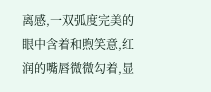离感,一双弧度完美的眼中含着和煦笑意,红润的嘴唇微微勾着,显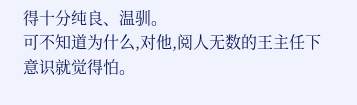得十分纯良、温驯。
可不知道为什么,对他,阅人无数的王主任下意识就觉得怕。